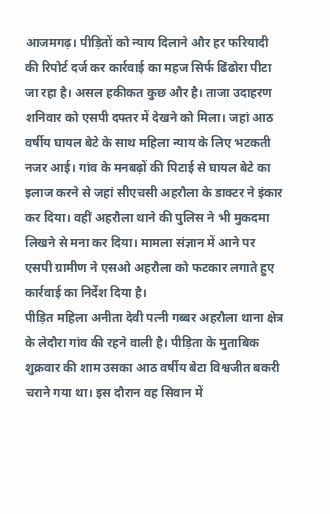आजमगढ़। पीड़ितों को न्याय दिलाने और हर फरियादी की रिपोर्ट दर्ज कर कार्रवाई का महज सिर्फ ढिंढोरा पीटा जा रहा है। असल हकीकत कुछ और है। ताजा उदाहरण शनिवार को एसपी दफ्तर में देखने को मिला। जहां आठ वर्षीय घायल बेटे के साथ महिला न्याय के लिए भटकती नजर आई। गांव के मनबढ़ों की पिटाई से घायल बेटे का इलाज करने से जहां सीएचसी अहरौला के डाक्टर ने इंकार कर दिया। वहीं अहरौला थाने की पुलिस ने भी मुकदमा लिखने से मना कर दिया। मामला संज्ञान में आने पर एसपी ग्रामीण ने एसओ अहरौला को फटकार लगाते हुए कार्रवाई का निर्देश दिया है।
पीड़ित महिला अनीता देवी पत्नी गब्बर अहरौला थाना क्षेत्र के लेदौरा गांव की रहने वाली है। पीड़िता के मुताबिक शुक्रवार की शाम उसका आठ वर्षीय बेटा विश्वजीत बकरी चराने गया था। इस दौरान वह सिवान में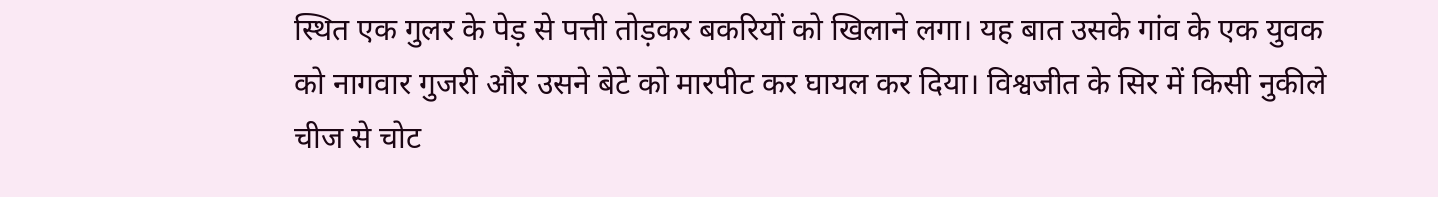स्थित एक गुलर के पेड़ से पत्ती तोड़कर बकरियों को खिलाने लगा। यह बात उसके गांव के एक युवक को नागवार गुजरी और उसने बेटे को मारपीट कर घायल कर दिया। विश्वजीत के सिर में किसी नुकीले चीज से चोट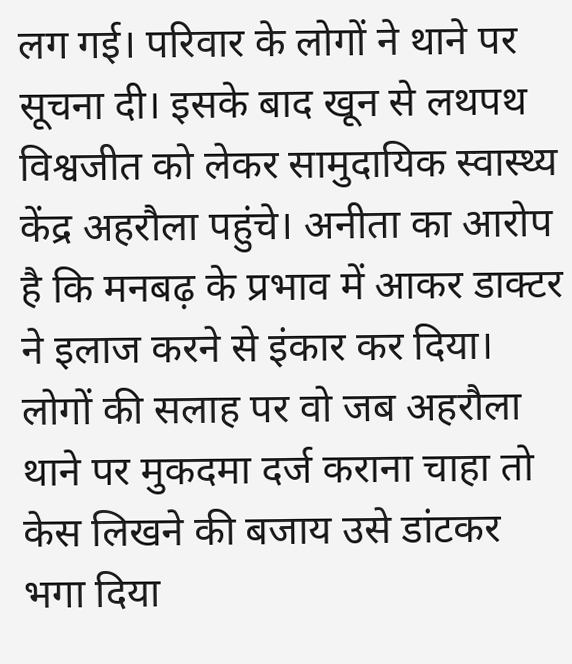लग गई। परिवार के लोगों ने थाने पर सूचना दी। इसके बाद खून से लथपथ विश्वजीत को लेकर सामुदायिक स्वास्थ्य केंद्र अहरौला पहुंचे। अनीता का आरोप है कि मनबढ़ के प्रभाव में आकर डाक्टर ने इलाज करने से इंकार कर दिया। लोगों की सलाह पर वो जब अहरौला थाने पर मुकदमा दर्ज कराना चाहा तो केस लिखने की बजाय उसे डांटकर भगा दिया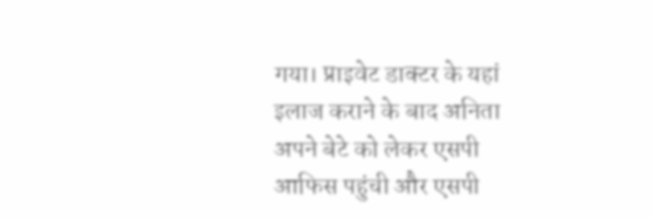गया। प्राइवेट डाक्टर के यहां इलाज कराने के बाद अनिता अपने बेटे को लेकर एसपी आफिस पहुंची और एसपी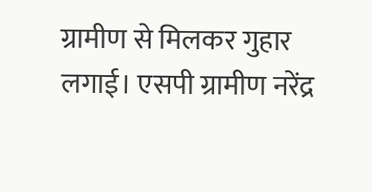ग्रामीण से मिलकर गुहार लगाई। एसपी ग्रामीण नरेंद्र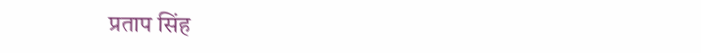प्रताप सिंह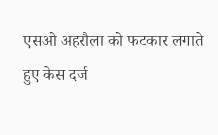एसओ अहरौला को फटकार लगाते हुए केस दर्ज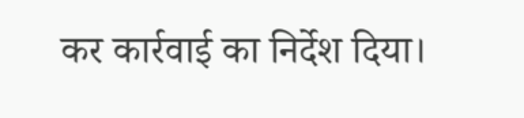कर कार्रवाई का निर्देश दिया।